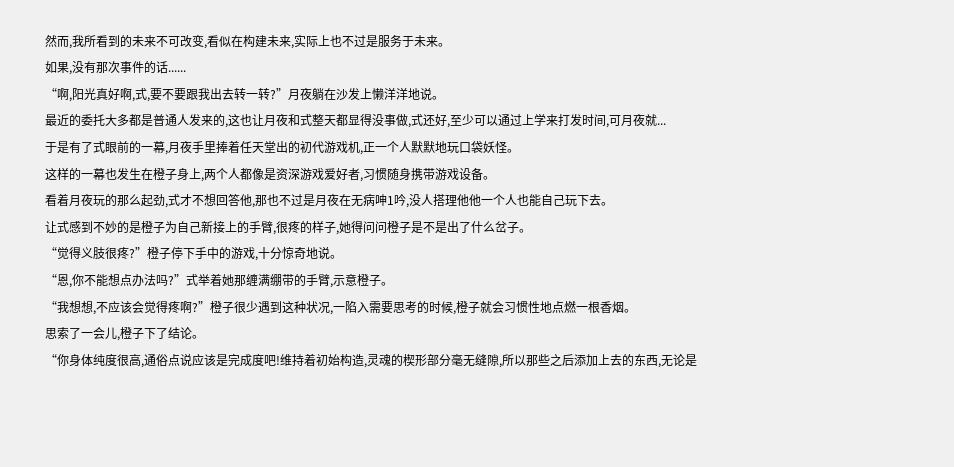然而,我所看到的未来不可改变,看似在构建未来,实际上也不过是服务于未来。
如果,没有那次事件的话......
“啊,阳光真好啊,式,要不要跟我出去转一转?”月夜躺在沙发上懒洋洋地说。
最近的委托大多都是普通人发来的,这也让月夜和式整天都显得没事做,式还好,至少可以通过上学来打发时间,可月夜就...
于是有了式眼前的一幕,月夜手里捧着任天堂出的初代游戏机,正一个人默默地玩口袋妖怪。
这样的一幕也发生在橙子身上,两个人都像是资深游戏爱好者,习惯随身携带游戏设备。
看着月夜玩的那么起劲,式才不想回答他,那也不过是月夜在无病呻1吟,没人搭理他他一个人也能自己玩下去。
让式感到不妙的是橙子为自己新接上的手臂,很疼的样子,她得问问橙子是不是出了什么岔子。
“觉得义肢很疼?”橙子停下手中的游戏,十分惊奇地说。
“恩,你不能想点办法吗?”式举着她那缠满绷带的手臂,示意橙子。
“我想想,不应该会觉得疼啊?”橙子很少遇到这种状况,一陷入需要思考的时候,橙子就会习惯性地点燃一根香烟。
思索了一会儿,橙子下了结论。
“你身体纯度很高,通俗点说应该是完成度吧!维持着初始构造,灵魂的楔形部分毫无缝隙,所以那些之后添加上去的东西,无论是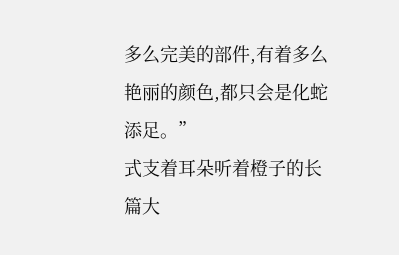多么完美的部件,有着多么艳丽的颜色,都只会是化蛇添足。”
式支着耳朵听着橙子的长篇大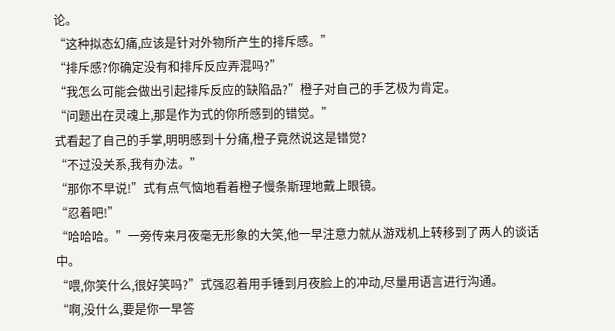论。
“这种拟态幻痛,应该是针对外物所产生的排斥感。”
“排斥感?你确定没有和排斥反应弄混吗?”
“我怎么可能会做出引起排斥反应的缺陷品?”橙子对自己的手艺极为肯定。
“问题出在灵魂上,那是作为式的你所感到的错觉。”
式看起了自己的手掌,明明感到十分痛,橙子竟然说这是错觉?
“不过没关系,我有办法。”
“那你不早说!”式有点气恼地看着橙子慢条斯理地戴上眼镜。
“忍着吧!”
“哈哈哈。”一旁传来月夜毫无形象的大笑,他一早注意力就从游戏机上转移到了两人的谈话中。
“喂,你笑什么,很好笑吗?”式强忍着用手锤到月夜脸上的冲动,尽量用语言进行沟通。
“啊,没什么,要是你一早答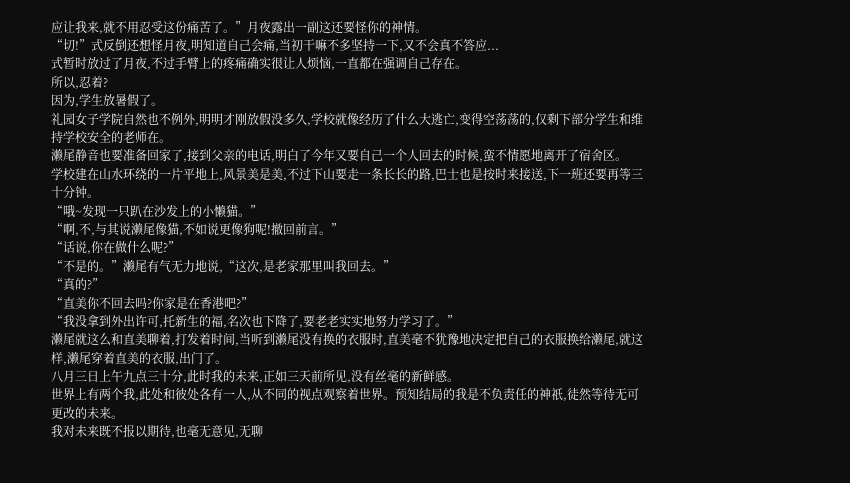应让我来,就不用忍受这份痛苦了。”月夜露出一副这还要怪你的神情。
“切!”式反倒还想怪月夜,明知道自己会痛,当初干嘛不多坚持一下,又不会真不答应...
式暂时放过了月夜,不过手臂上的疼痛确实很让人烦恼,一直都在强调自己存在。
所以,忍着?
因为,学生放暑假了。
礼园女子学院自然也不例外,明明才刚放假没多久,学校就像经历了什么大逃亡,变得空荡荡的,仅剩下部分学生和维持学校安全的老师在。
濑尾静音也要准备回家了,接到父亲的电话,明白了今年又要自己一个人回去的时候,蛮不情愿地离开了宿舍区。
学校建在山水环绕的一片平地上,风景美是美,不过下山要走一条长长的路,巴士也是按时来接送,下一班还要再等三十分钟。
“哦~发现一只趴在沙发上的小懒猫。”
“啊,不,与其说濑尾像猫,不如说更像狗呢!撤回前言。”
“话说,你在做什么呢?”
“不是的。”濑尾有气无力地说,“这次,是老家那里叫我回去。”
“真的?”
“直美你不回去吗?你家是在香港吧?”
“我没拿到外出许可,托新生的福,名次也下降了,要老老实实地努力学习了。”
濑尾就这么和直美聊着,打发着时间,当听到濑尾没有换的衣服时,直美毫不犹豫地决定把自己的衣服换给濑尾,就这样,濑尾穿着直美的衣服,出门了。
八月三日上午九点三十分,此时我的未来,正如三天前所见,没有丝毫的新鲜感。
世界上有两个我,此处和彼处各有一人,从不同的视点观察着世界。预知结局的我是不负责任的神祇,徒然等待无可更改的未来。
我对未来既不报以期待,也毫无意见,无聊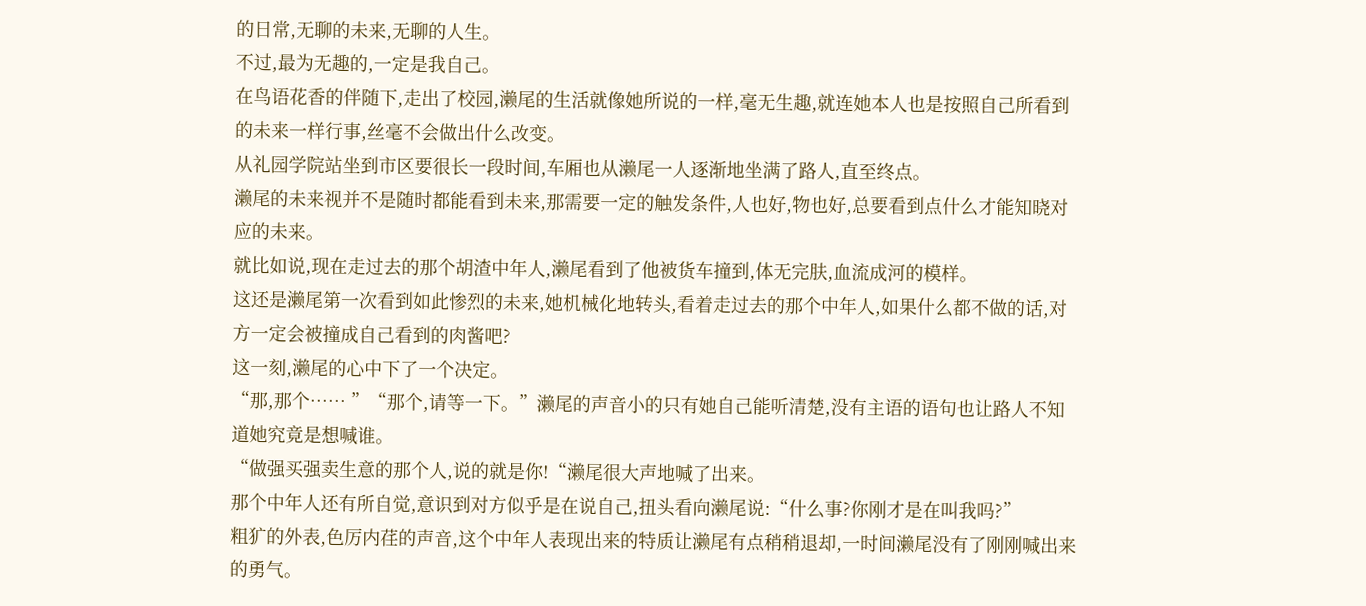的日常,无聊的未来,无聊的人生。
不过,最为无趣的,一定是我自己。
在鸟语花香的伴随下,走出了校园,濑尾的生活就像她所说的一样,毫无生趣,就连她本人也是按照自己所看到的未来一样行事,丝毫不会做出什么改变。
从礼园学院站坐到市区要很长一段时间,车厢也从濑尾一人逐渐地坐满了路人,直至终点。
濑尾的未来视并不是随时都能看到未来,那需要一定的触发条件,人也好,物也好,总要看到点什么才能知晓对应的未来。
就比如说,现在走过去的那个胡渣中年人,濑尾看到了他被货车撞到,体无完肤,血流成河的模样。
这还是濑尾第一次看到如此惨烈的未来,她机械化地转头,看着走过去的那个中年人,如果什么都不做的话,对方一定会被撞成自己看到的肉酱吧?
这一刻,濑尾的心中下了一个决定。
“那,那个…… ”“那个,请等一下。”濑尾的声音小的只有她自己能听清楚,没有主语的语句也让路人不知道她究竟是想喊谁。
“做强买强卖生意的那个人,说的就是你!“濑尾很大声地喊了出来。
那个中年人还有所自觉,意识到对方似乎是在说自己,扭头看向濑尾说:“什么事?你刚才是在叫我吗?”
粗犷的外表,色厉内荏的声音,这个中年人表现出来的特质让濑尾有点稍稍退却,一时间濑尾没有了刚刚喊出来的勇气。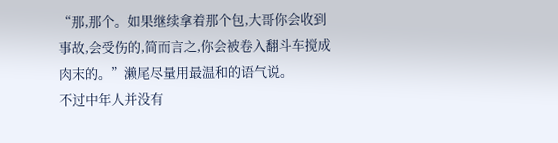“那,那个。如果继续拿着那个包,大哥你会收到事故,会受伤的,简而言之,你会被卷入翻斗车搅成肉末的。”濑尾尽量用最温和的语气说。
不过中年人并没有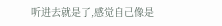听进去就是了,感觉自己像是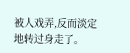被人戏弄,反而淡定地转过身走了。